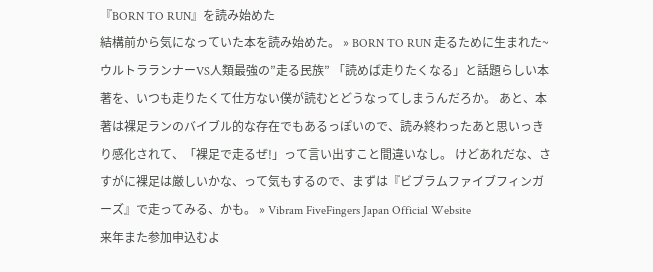『BORN TO RUN』を読み始めた
結構前から気になっていた本を読み始めた。 » BORN TO RUN 走るために生まれた~ウルトラランナーVS人類最強の”走る民族” 「読めば走りたくなる」と話題らしい本著を、いつも走りたくて仕方ない僕が読むとどうなってしまうんだろか。 あと、本著は裸足ランのバイブル的な存在でもあるっぽいので、読み終わったあと思いっきり感化されて、「裸足で走るぜ!」って言い出すこと間違いなし。 けどあれだな、さすがに裸足は厳しいかな、って気もするので、まずは『ビブラムファイブフィンガーズ』で走ってみる、かも。 » Vibram FiveFingers Japan Official Website
来年また参加申込むよ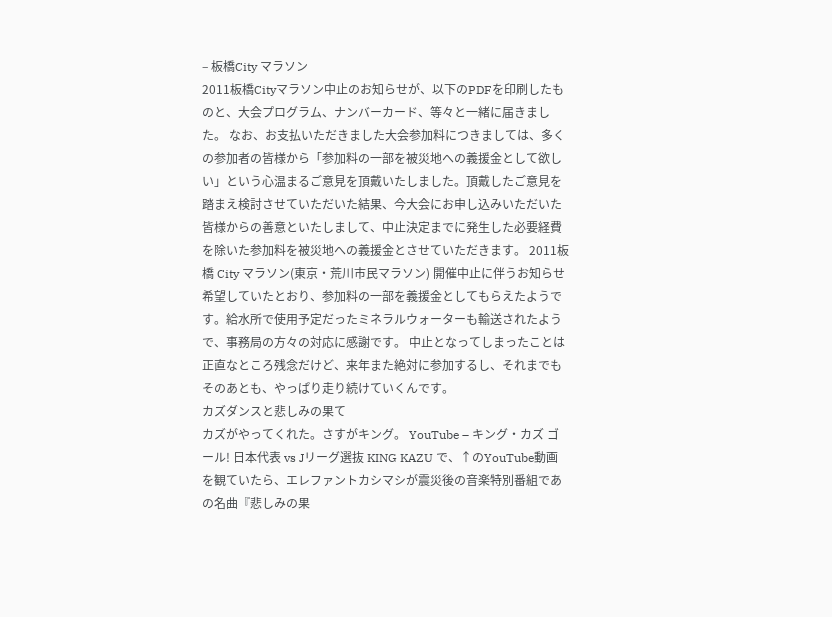– 板橋City マラソン
2011板橋Cityマラソン中止のお知らせが、以下のPDFを印刷したものと、大会プログラム、ナンバーカード、等々と一緒に届きました。 なお、お支払いただきました大会参加料につきましては、多くの参加者の皆様から「参加料の一部を被災地への義援金として欲しい」という心温まるご意見を頂戴いたしました。頂戴したご意見を踏まえ検討させていただいた結果、今大会にお申し込みいただいた皆様からの善意といたしまして、中止決定までに発生した必要経費を除いた参加料を被災地への義援金とさせていただきます。 2011板橋 City マラソン(東京・荒川市民マラソン) 開催中止に伴うお知らせ 希望していたとおり、参加料の一部を義援金としてもらえたようです。給水所で使用予定だったミネラルウォーターも輸送されたようで、事務局の方々の対応に感謝です。 中止となってしまったことは正直なところ残念だけど、来年また絶対に参加するし、それまでもそのあとも、やっぱり走り続けていくんです。
カズダンスと悲しみの果て
カズがやってくれた。さすがキング。 YouTube – キング・カズ ゴール! 日本代表 vs Jリーグ選抜 KING KAZU で、↑のYouTube動画を観ていたら、エレファントカシマシが震災後の音楽特別番組であの名曲『悲しみの果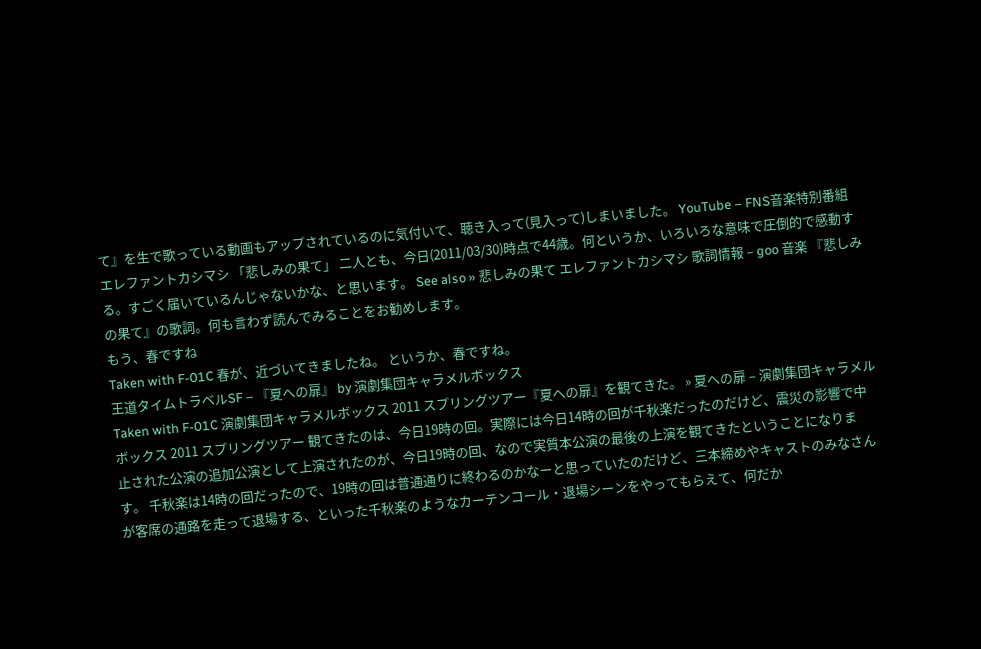て』を生で歌っている動画もアップされているのに気付いて、聴き入って(見入って)しまいました。 YouTube – FNS音楽特別番組 エレファントカシマシ 「悲しみの果て」 二人とも、今日(2011/03/30)時点で44歳。何というか、いろいろな意味で圧倒的で感動する。すごく届いているんじゃないかな、と思います。 See also » 悲しみの果て エレファントカシマシ 歌詞情報 – goo 音楽 『悲しみの果て』の歌詞。何も言わず読んでみることをお勧めします。
もう、春ですね
Taken with F-01C 春が、近づいてきましたね。 というか、春ですね。
王道タイムトラベルSF – 『夏への扉』 by 演劇集団キャラメルボックス
Taken with F-01C 演劇集団キャラメルボックス 2011 スプリングツアー『夏への扉』を観てきた。 » 夏への扉 – 演劇集団キャラメルボックス 2011 スプリングツアー 観てきたのは、今日19時の回。実際には今日14時の回が千秋楽だったのだけど、震災の影響で中止された公演の追加公演として上演されたのが、今日19時の回、なので実質本公演の最後の上演を観てきたということになります。 千秋楽は14時の回だったので、19時の回は普通通りに終わるのかなーと思っていたのだけど、三本締めやキャストのみなさんが客席の通路を走って退場する、といった千秋楽のようなカーテンコール・退場シーンをやってもらえて、何だか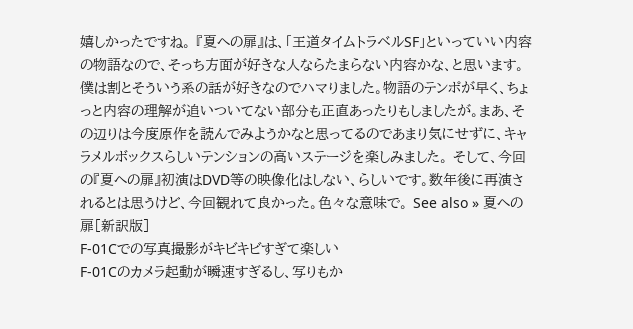嬉しかったですね。 『夏への扉』は、「王道タイムトラベルSF」といっていい内容の物語なので、そっち方面が好きな人ならたまらない内容かな、と思います。僕は割とそういう系の話が好きなのでハマりました。物語のテンポが早く、ちょっと内容の理解が追いついてない部分も正直あったりもしましたが。まあ、その辺りは今度原作を読んでみようかなと思ってるのであまり気にせずに、キャラメルボックスらしいテンションの高いステージを楽しみました。 そして、今回の『夏への扉』初演はDVD等の映像化はしない、らしいです。数年後に再演されるとは思うけど、今回観れて良かった。色々な意味で。 See also » 夏への扉[新訳版]
F-01Cでの写真撮影がキビキビすぎて楽しい
F-01Cのカメラ起動が瞬速すぎるし、写りもか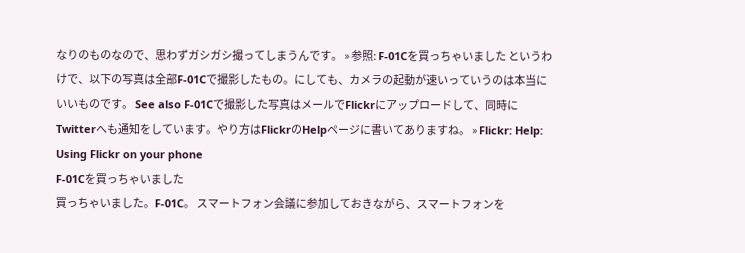なりのものなので、思わずガシガシ撮ってしまうんです。 » 参照: F-01Cを買っちゃいました というわけで、以下の写真は全部F-01Cで撮影したもの。にしても、カメラの起動が速いっていうのは本当にいいものです。 See also F-01Cで撮影した写真はメールでFlickrにアップロードして、同時にTwitterへも通知をしています。やり方はFlickrのHelpページに書いてありますね。 » Flickr: Help: Using Flickr on your phone
F-01Cを買っちゃいました
買っちゃいました。F-01C。 スマートフォン会議に参加しておきながら、スマートフォンを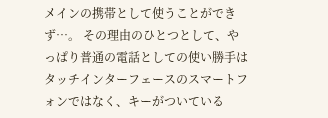メインの携帯として使うことができず…。 その理由のひとつとして、やっぱり普通の電話としての使い勝手はタッチインターフェースのスマートフォンではなく、キーがついている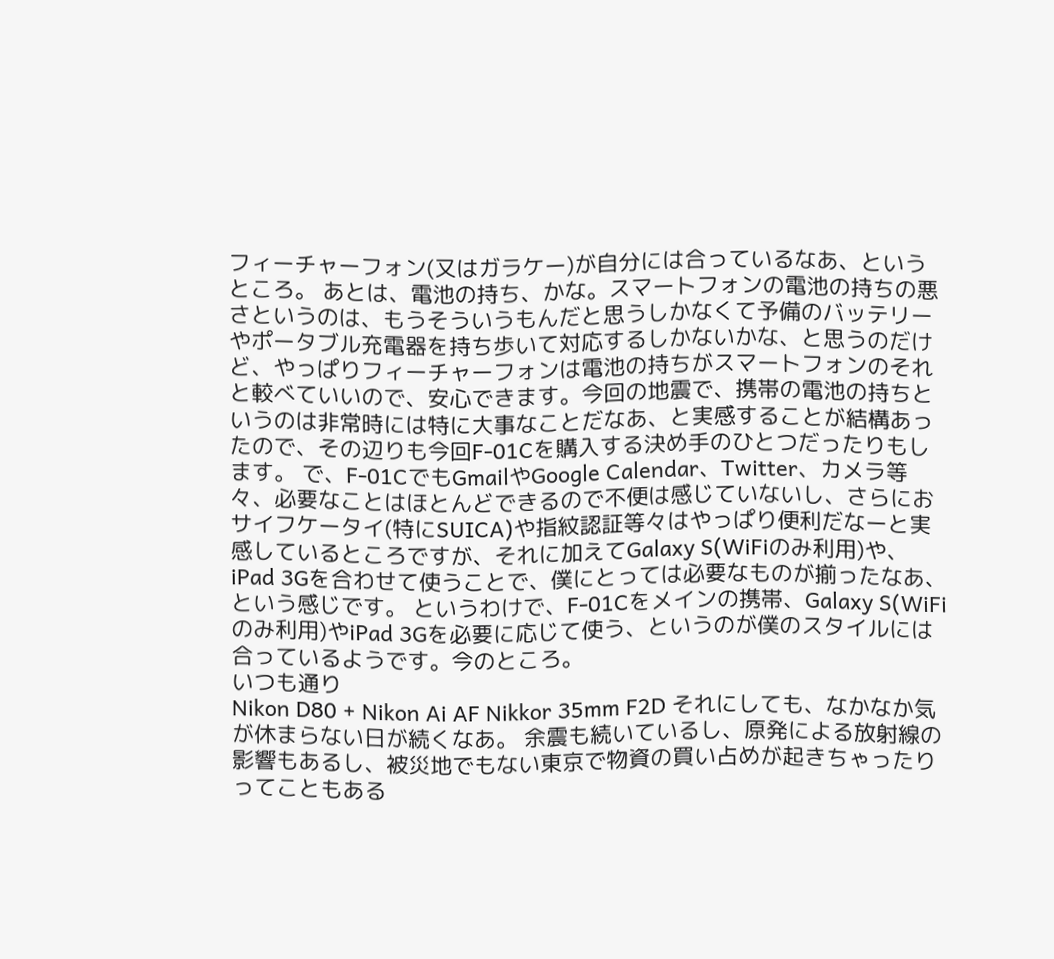フィーチャーフォン(又はガラケー)が自分には合っているなあ、というところ。 あとは、電池の持ち、かな。スマートフォンの電池の持ちの悪さというのは、もうそういうもんだと思うしかなくて予備のバッテリーやポータブル充電器を持ち歩いて対応するしかないかな、と思うのだけど、やっぱりフィーチャーフォンは電池の持ちがスマートフォンのそれと較べていいので、安心できます。今回の地震で、携帯の電池の持ちというのは非常時には特に大事なことだなあ、と実感することが結構あったので、その辺りも今回F-01Cを購入する決め手のひとつだったりもします。 で、F-01CでもGmailやGoogle Calendar、Twitter、カメラ等々、必要なことはほとんどできるので不便は感じていないし、さらにおサイフケータイ(特にSUICA)や指紋認証等々はやっぱり便利だなーと実感しているところですが、それに加えてGalaxy S(WiFiのみ利用)や、iPad 3Gを合わせて使うことで、僕にとっては必要なものが揃ったなあ、という感じです。 というわけで、F-01Cをメインの携帯、Galaxy S(WiFiのみ利用)やiPad 3Gを必要に応じて使う、というのが僕のスタイルには合っているようです。今のところ。
いつも通り
Nikon D80 + Nikon Ai AF Nikkor 35mm F2D それにしても、なかなか気が休まらない日が続くなあ。 余震も続いているし、原発による放射線の影響もあるし、被災地でもない東京で物資の買い占めが起きちゃったりってこともある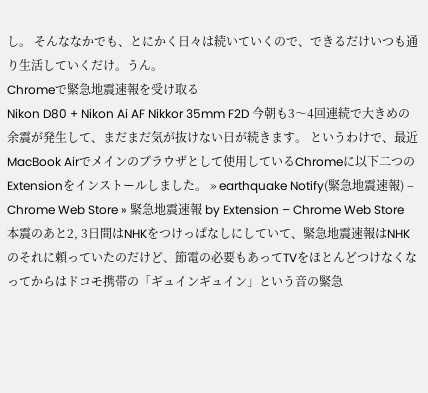し。 そんななかでも、とにかく日々は続いていくので、できるだけいつも通り生活していくだけ。うん。
Chromeで緊急地震速報を受け取る
Nikon D80 + Nikon Ai AF Nikkor 35mm F2D 今朝も3〜4回連続で大きめの余震が発生して、まだまだ気が抜けない日が続きます。 というわけで、最近MacBook Airでメインのブラウザとして使用しているChromeに以下二つのExtensionをインストールしました。 » earthquake Notify(緊急地震速報) – Chrome Web Store » 緊急地震速報 by Extension – Chrome Web Store 本震のあと2, 3日間はNHKをつけっぱなしにしていて、緊急地震速報はNHKのそれに頼っていたのだけど、節電の必要もあってTVをほとんどつけなくなってからはドコモ携帯の「ギュインギュイン」という音の緊急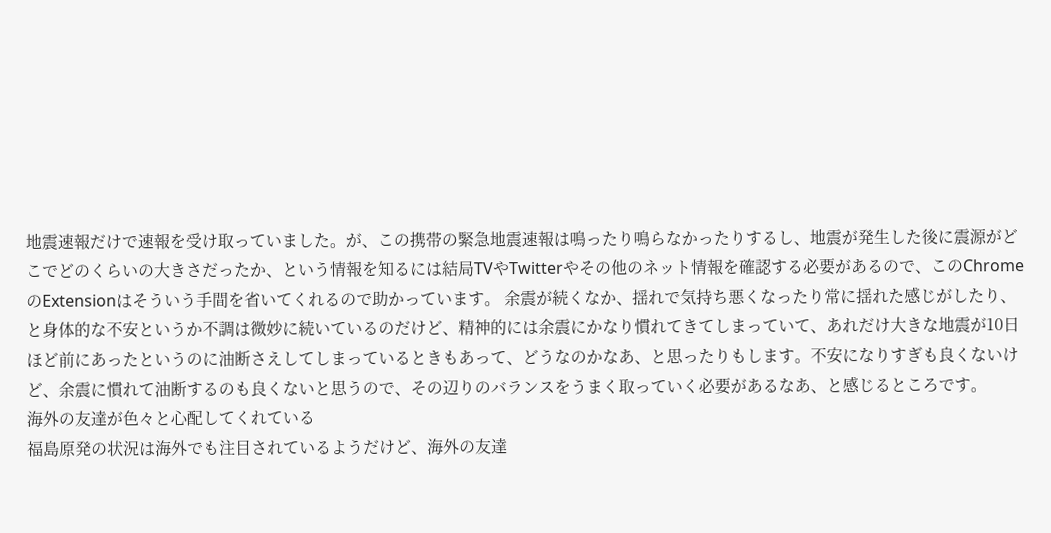地震速報だけで速報を受け取っていました。が、この携帯の緊急地震速報は鳴ったり鳴らなかったりするし、地震が発生した後に震源がどこでどのくらいの大きさだったか、という情報を知るには結局TVやTwitterやその他のネット情報を確認する必要があるので、このChromeのExtensionはそういう手間を省いてくれるので助かっています。 余震が続くなか、揺れで気持ち悪くなったり常に揺れた感じがしたり、と身体的な不安というか不調は微妙に続いているのだけど、精神的には余震にかなり慣れてきてしまっていて、あれだけ大きな地震が10日ほど前にあったというのに油断さえしてしまっているときもあって、どうなのかなあ、と思ったりもします。不安になりすぎも良くないけど、余震に慣れて油断するのも良くないと思うので、その辺りのバランスをうまく取っていく必要があるなあ、と感じるところです。
海外の友達が色々と心配してくれている
福島原発の状況は海外でも注目されているようだけど、海外の友達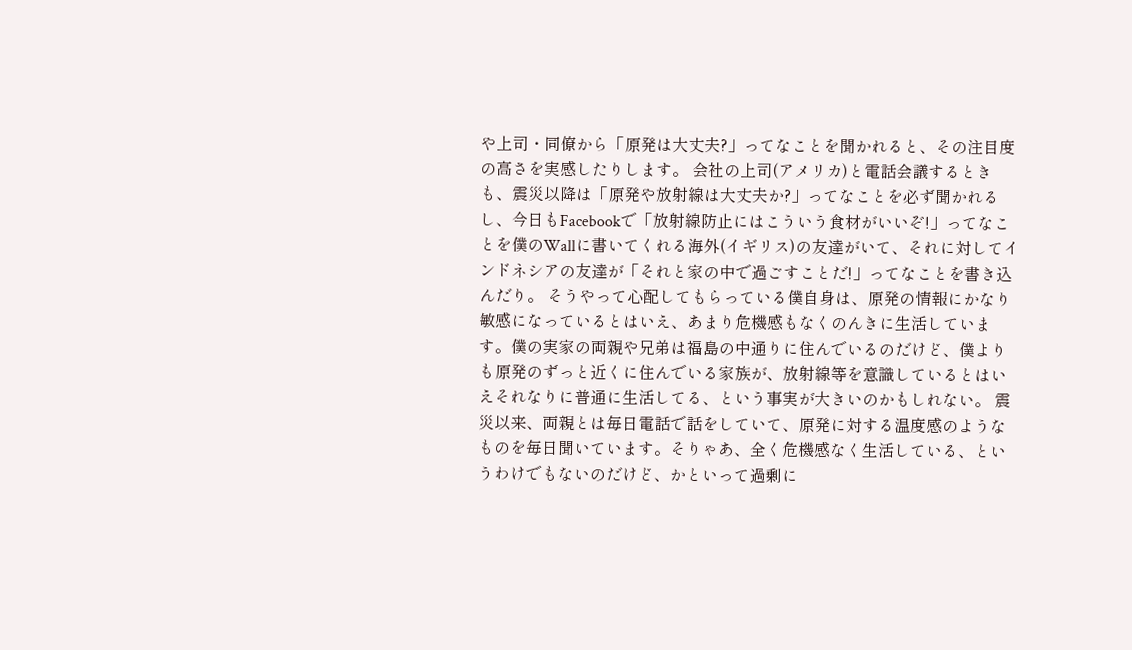や上司・同僚から「原発は大丈夫?」ってなことを聞かれると、その注目度の高さを実感したりします。 会社の上司(アメリカ)と電話会議するときも、震災以降は「原発や放射線は大丈夫か?」ってなことを必ず聞かれるし、今日もFacebookで「放射線防止にはこういう食材がいいぞ!」ってなことを僕のWallに書いてくれる海外(イギリス)の友達がいて、それに対してインドネシアの友達が「それと家の中で過ごすことだ!」ってなことを書き込んだり。 そうやって心配してもらっている僕自身は、原発の情報にかなり敏感になっているとはいえ、あまり危機感もなくのんきに生活しています。僕の実家の両親や兄弟は福島の中通りに住んでいるのだけど、僕よりも原発のずっと近くに住んでいる家族が、放射線等を意識しているとはいえそれなりに普通に生活してる、という事実が大きいのかもしれない。 震災以来、両親とは毎日電話で話をしていて、原発に対する温度感のようなものを毎日聞いています。そりゃあ、全く危機感なく生活している、というわけでもないのだけど、かといって過剰に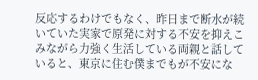反応するわけでもなく、昨日まで断水が続いていた実家で原発に対する不安を抑えこみながら力強く生活している両親と話していると、東京に住む僕までもが不安にな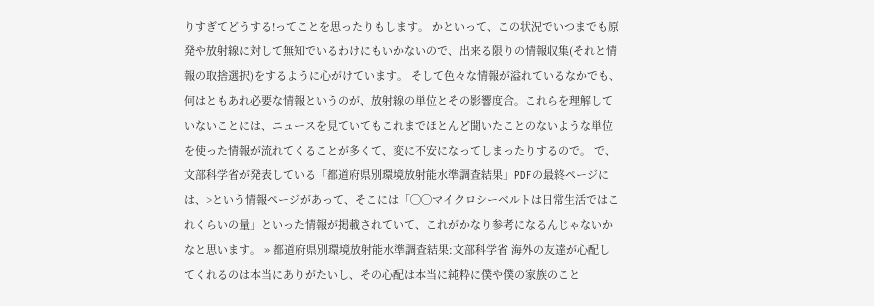りすぎてどうする!ってことを思ったりもします。 かといって、この状況でいつまでも原発や放射線に対して無知でいるわけにもいかないので、出来る限りの情報収集(それと情報の取捨選択)をするように心がけています。 そして色々な情報が溢れているなかでも、何はともあれ必要な情報というのが、放射線の単位とその影響度合。これらを理解していないことには、ニュースを見ていてもこれまでほとんど聞いたことのないような単位を使った情報が流れてくることが多くて、変に不安になってしまったりするので。 で、文部科学省が発表している「都道府県別環境放射能水準調査結果」PDFの最終ページには、>という情報ページがあって、そこには「◯◯マイクロシーベルトは日常生活ではこれくらいの量」といった情報が掲載されていて、これがかなり参考になるんじゃないかなと思います。 » 都道府県別環境放射能水準調査結果:文部科学省 海外の友達が心配してくれるのは本当にありがたいし、その心配は本当に純粋に僕や僕の家族のこと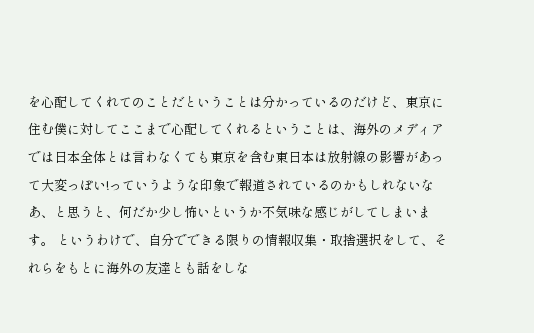を心配してくれてのことだということは分かっているのだけど、東京に住む僕に対してここまで心配してくれるということは、海外のメディアでは日本全体とは言わなくても東京を含む東日本は放射線の影響があって大変っぽい!っていうような印象で報道されているのかもしれないなあ、と思うと、何だか少し怖いというか不気味な感じがしてしまいます。 というわけで、自分でできる限りの情報収集・取捨選択をして、それらをもとに海外の友達とも話をしな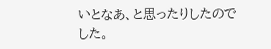いとなあ、と思ったりしたのでした。